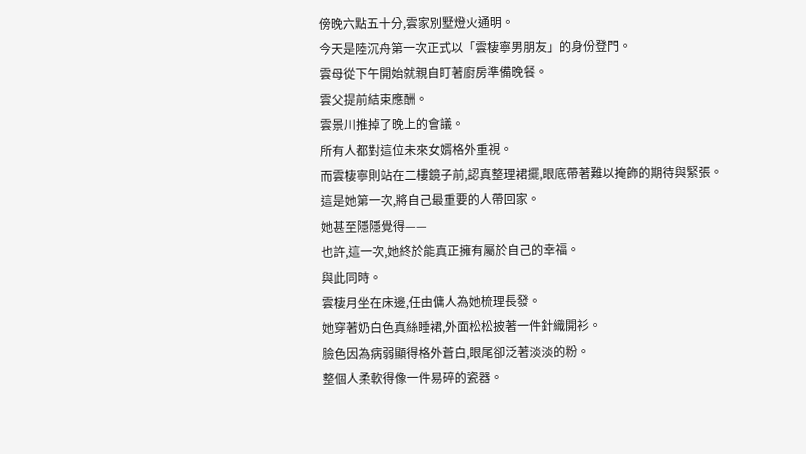傍晚六點五十分,雲家別墅燈火通明。
今天是陸沉舟第一次正式以「雲棲寧男朋友」的身份登門。
雲母從下午開始就親自盯著廚房準備晚餐。
雲父提前結束應酬。
雲景川推掉了晚上的會議。
所有人都對這位未來女婿格外重視。
而雲棲寧則站在二樓鏡子前,認真整理裙擺,眼底帶著難以掩飾的期待與緊張。
這是她第一次,將自己最重要的人帶回家。
她甚至隱隱覺得——
也許,這一次,她終於能真正擁有屬於自己的幸福。
與此同時。
雲棲月坐在床邊,任由傭人為她梳理長發。
她穿著奶白色真絲睡裙,外面松松披著一件針織開衫。
臉色因為病弱顯得格外蒼白,眼尾卻泛著淡淡的粉。
整個人柔軟得像一件易碎的瓷器。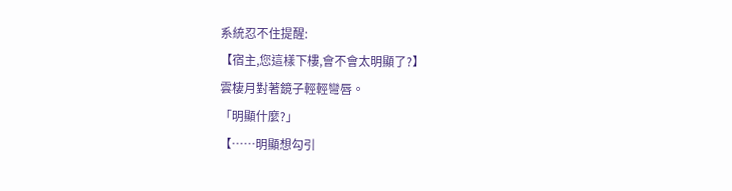系統忍不住提醒:
【宿主,您這樣下樓,會不會太明顯了?】
雲棲月對著鏡子輕輕彎唇。
「明顯什麼?」
【……明顯想勾引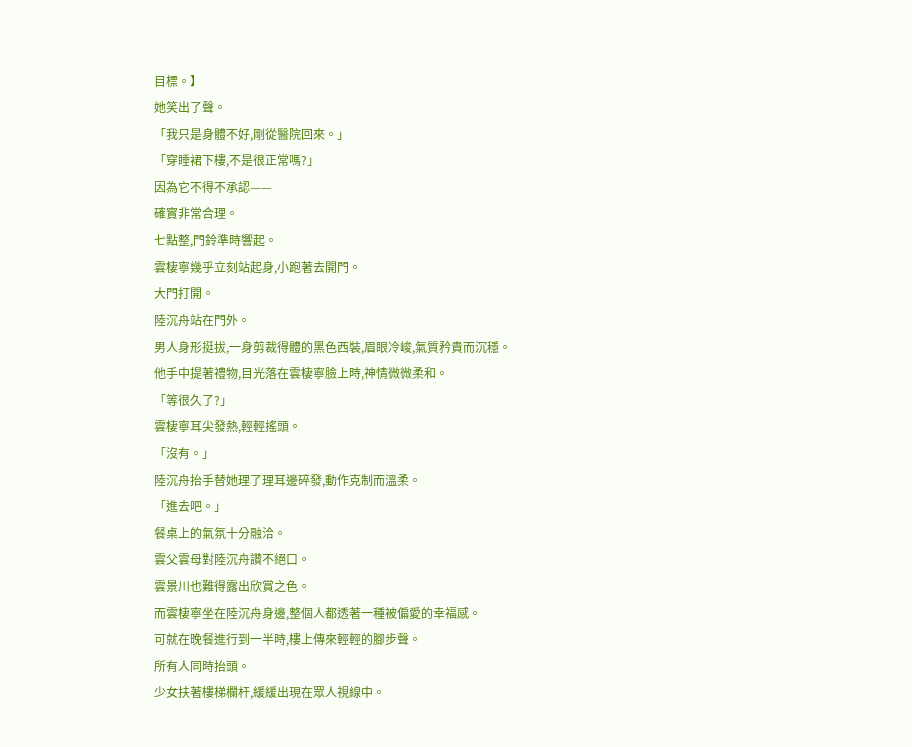目標。】
她笑出了聲。
「我只是身體不好,剛從醫院回來。」
「穿睡裙下樓,不是很正常嗎?」
因為它不得不承認——
確實非常合理。
七點整,門鈴準時響起。
雲棲寧幾乎立刻站起身,小跑著去開門。
大門打開。
陸沉舟站在門外。
男人身形挺拔,一身剪裁得體的黑色西裝,眉眼冷峻,氣質矜貴而沉穩。
他手中提著禮物,目光落在雲棲寧臉上時,神情微微柔和。
「等很久了?」
雲棲寧耳尖發熱,輕輕搖頭。
「沒有。」
陸沉舟抬手替她理了理耳邊碎發,動作克制而溫柔。
「進去吧。」
餐桌上的氣氛十分融洽。
雲父雲母對陸沉舟讚不絕口。
雲景川也難得露出欣賞之色。
而雲棲寧坐在陸沉舟身邊,整個人都透著一種被偏愛的幸福感。
可就在晚餐進行到一半時,樓上傳來輕輕的腳步聲。
所有人同時抬頭。
少女扶著樓梯欄杆,緩緩出現在眾人視線中。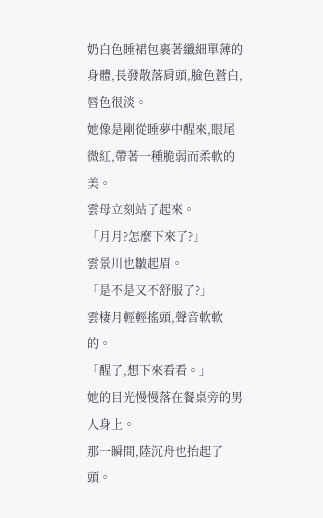奶白色睡裙包裹著纖細單薄的身體,長發散落肩頭,臉色蒼白,唇色很淡。
她像是剛從睡夢中醒來,眼尾微紅,帶著一種脆弱而柔軟的美。
雲母立刻站了起來。
「月月?怎麼下來了?」
雲景川也皺起眉。
「是不是又不舒服了?」
雲棲月輕輕搖頭,聲音軟軟的。
「醒了,想下來看看。」
她的目光慢慢落在餐桌旁的男人身上。
那一瞬間,陸沉舟也抬起了頭。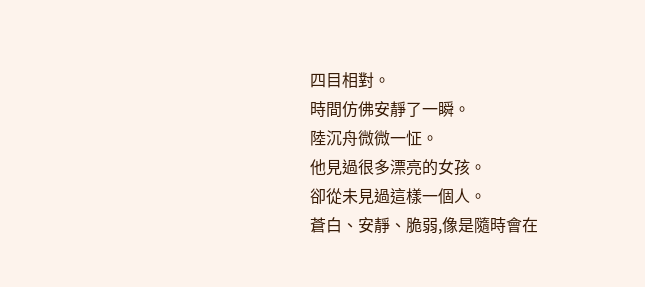四目相對。
時間仿佛安靜了一瞬。
陸沉舟微微一怔。
他見過很多漂亮的女孩。
卻從未見過這樣一個人。
蒼白、安靜、脆弱,像是隨時會在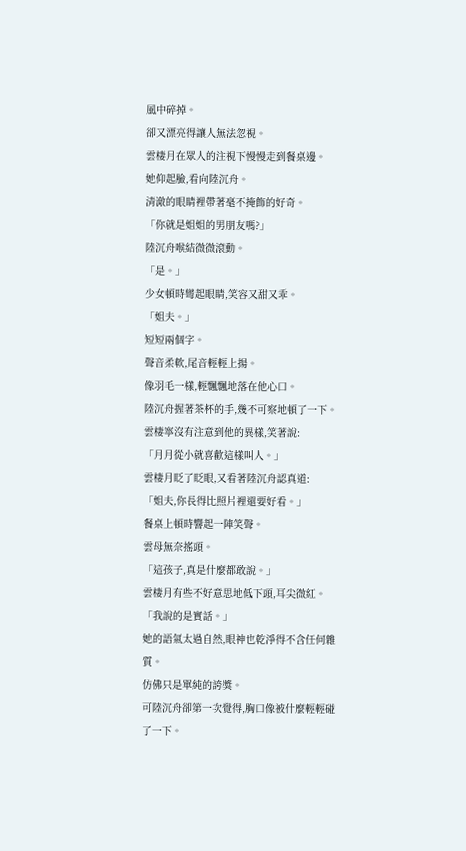風中碎掉。
卻又漂亮得讓人無法忽視。
雲棲月在眾人的注視下慢慢走到餐桌邊。
她仰起臉,看向陸沉舟。
清澈的眼睛裡帶著毫不掩飾的好奇。
「你就是姐姐的男朋友嗎?」
陸沉舟喉結微微滾動。
「是。」
少女頓時彎起眼睛,笑容又甜又乖。
「姐夫。」
短短兩個字。
聲音柔軟,尾音輕輕上揚。
像羽毛一樣,輕飄飄地落在他心口。
陸沉舟握著茶杯的手,幾不可察地頓了一下。
雲棲寧沒有注意到他的異樣,笑著說:
「月月從小就喜歡這樣叫人。」
雲棲月眨了眨眼,又看著陸沉舟認真道:
「姐夫,你長得比照片裡還要好看。」
餐桌上頓時響起一陣笑聲。
雲母無奈搖頭。
「這孩子,真是什麼都敢說。」
雲棲月有些不好意思地低下頭,耳尖微紅。
「我說的是實話。」
她的語氣太過自然,眼神也乾淨得不含任何雜質。
仿佛只是單純的誇獎。
可陸沉舟卻第一次覺得,胸口像被什麼輕輕碰了一下。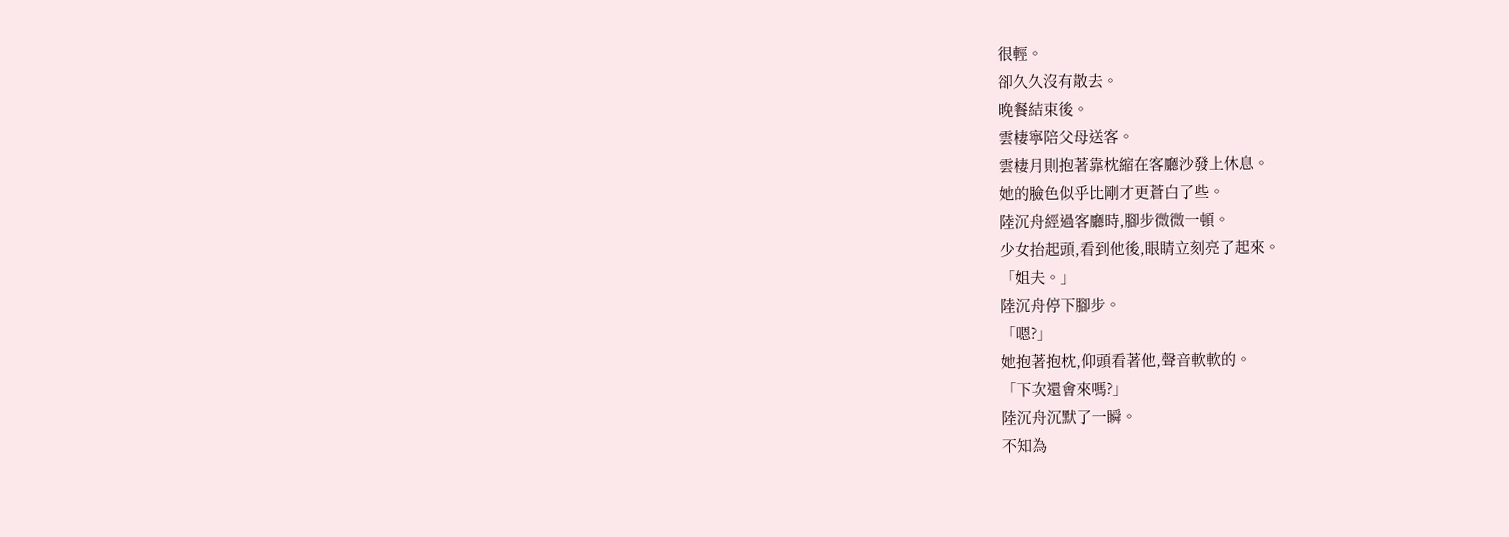很輕。
卻久久沒有散去。
晚餐結束後。
雲棲寧陪父母送客。
雲棲月則抱著靠枕縮在客廳沙發上休息。
她的臉色似乎比剛才更蒼白了些。
陸沉舟經過客廳時,腳步微微一頓。
少女抬起頭,看到他後,眼睛立刻亮了起來。
「姐夫。」
陸沉舟停下腳步。
「嗯?」
她抱著抱枕,仰頭看著他,聲音軟軟的。
「下次還會來嗎?」
陸沉舟沉默了一瞬。
不知為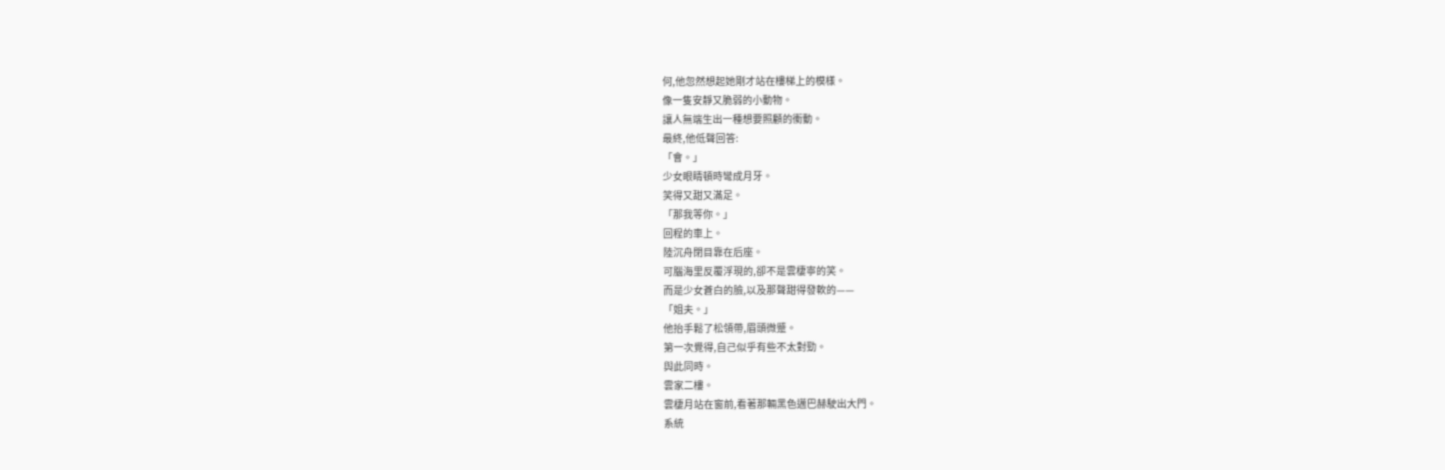何,他忽然想起她剛才站在樓梯上的模樣。
像一隻安靜又脆弱的小動物。
讓人無端生出一種想要照顧的衝動。
最終,他低聲回答:
「會。」
少女眼睛頓時彎成月牙。
笑得又甜又滿足。
「那我等你。」
回程的車上。
陸沉舟閉目靠在后座。
可腦海里反覆浮現的,卻不是雲棲寧的笑。
而是少女蒼白的臉,以及那聲甜得發軟的——
「姐夫。」
他抬手鬆了松領帶,眉頭微蹙。
第一次覺得,自己似乎有些不太對勁。
與此同時。
雲家二樓。
雲棲月站在窗前,看著那輛黑色邁巴赫駛出大門。
系統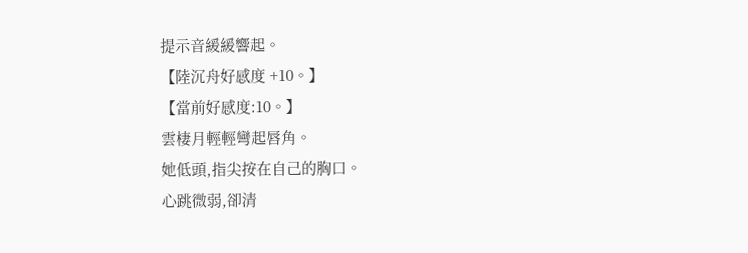提示音緩緩響起。
【陸沉舟好感度 +10。】
【當前好感度:10。】
雲棲月輕輕彎起唇角。
她低頭,指尖按在自己的胸口。
心跳微弱,卻清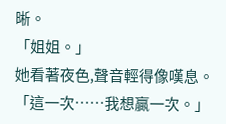晰。
「姐姐。」
她看著夜色,聲音輕得像嘆息。
「這一次……我想贏一次。」